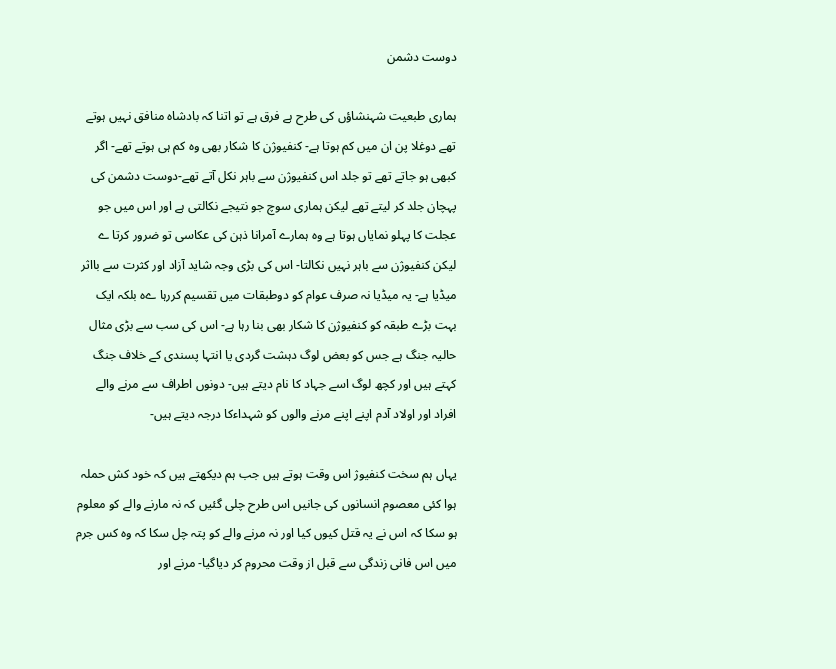دوست دشمن

ہماری طبعیت شہنشاؤں کی طرح ہے فرق ہے تو اتنا کہ بادشاہ منافق نہیں ہوتے تھے دوغلا پن ان میں کم ہوتا ہے- کنفیوژن کا شکار بھی وہ کم ہی ہوتے تھے- اگر کبھی ہو جاتے تھے تو جلد اس کنفیوژن سے باہر نکل آتے تھے-دوست دشمن کی پہچان جلد کر لیتے تھے لیکن ہماری سوچ جو نتیجے نکالتی ہے اور اس میں جو عجلت کا پہلو نمایاں ہوتا ہے وہ ہمارے آمرانا ذہن کی عکاسی تو ضرور کرتا ے لیکن کنفیوژن سے باہر نہیں نکالتا- اس کی بڑی وجہ شاید آزاد اور کثرت سے بااثر میڈیا ہے- یہ میڈیا نہ صرف عوام کو دوطبقات میں تقسیم کررہا ےہ بلکہ ایک بہت بڑے طبقہ کو کنفیوژن کا شکار بھی بنا رہا ہے- اس کی سب سے بڑی مثال حالیہ جنگ ہے جس کو بعض لوگ دہشت گردی یا انتہا پسندی کے خلاف جنگ کہتے ہیں اور کچھ لوگ اسے جہاد کا نام دیتے ہیں- دونوں اطراف سے مرنے والے افراد اور اولاد آدم اپنے اپنے مرنے والوں کو شہداءکا درجہ دیتے ہیں-

یہاں ہم سخت کنفیوژ اس وقت ہوتے ہیں جب ہم دیکھتے ہیں کہ خود کش حملہ ہوا کئی معصوم انسانوں کی جانیں اس طرح چلی گئیں کہ نہ مارنے والے کو معلوم ہو سکا کہ اس نے یہ قتل کیوں کیا اور نہ مرنے والے کو پتہ چل سکا کہ وہ کس جرم میں اس فانی زندگی سے قبل از وقت محروم کر دیاگیا- مرنے اور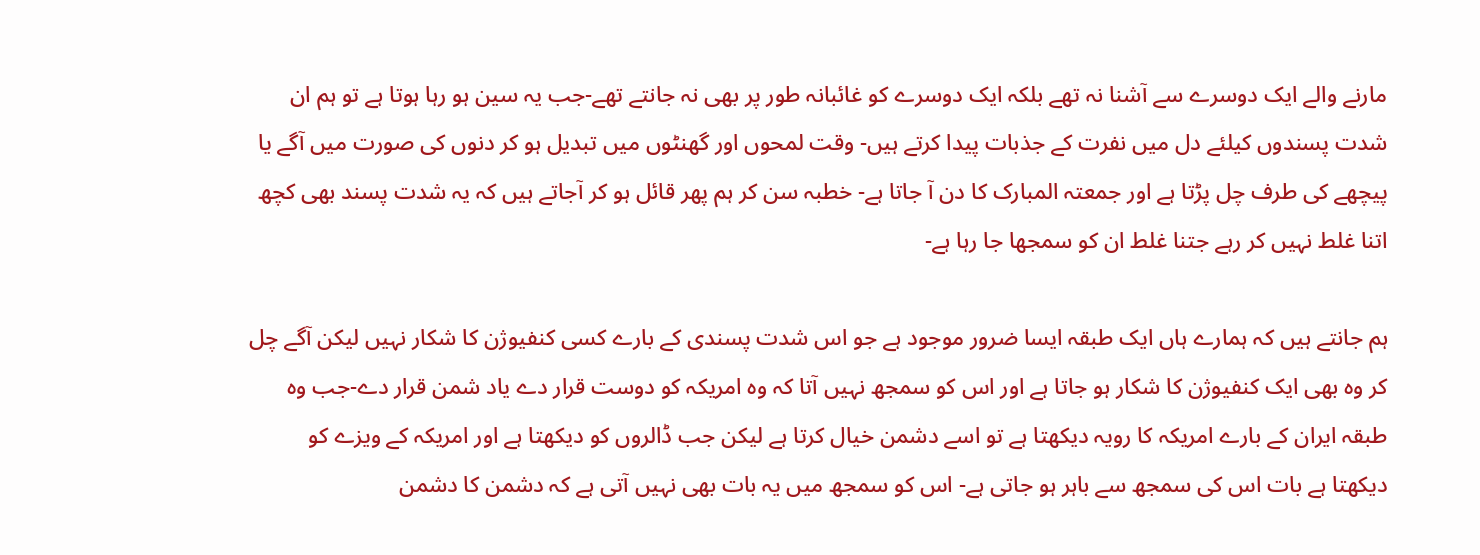مارنے والے ایک دوسرے سے آشنا نہ تھے بلکہ ایک دوسرے کو غائبانہ طور پر بھی نہ جانتے تھے-جب یہ سین ہو رہا ہوتا ہے تو ہم ان شدت پسندوں کیلئے دل میں نفرت کے جذبات پیدا کرتے ہیں- وقت لمحوں اور گھنٹوں میں تبدیل ہو کر دنوں کی صورت میں آگے یا پیچھے کی طرف چل پڑتا ہے اور جمعتہ المبارک کا دن آ جاتا ہے- خطبہ سن کر ہم پھر قائل ہو کر آجاتے ہیں کہ یہ شدت پسند بھی کچھ اتنا غلط نہیں کر رہے جتنا غلط ان کو سمجھا جا رہا ہے-

ہم جانتے ہیں کہ ہمارے ہاں ایک طبقہ ایسا ضرور موجود ہے جو اس شدت پسندی کے بارے کسی کنفیوژن کا شکار نہیں لیکن آگے چل کر وہ بھی ایک کنفیوژن کا شکار ہو جاتا ہے اور اس کو سمجھ نہیں آتا کہ وہ امریکہ کو دوست قرار دے یاد شمن قرار دے-جب وہ طبقہ ایران کے بارے امریکہ کا رویہ دیکھتا ہے تو اسے دشمن خیال کرتا ہے لیکن جب ڈالروں کو دیکھتا ہے اور امریکہ کے ویزے کو دیکھتا ہے بات اس کی سمجھ سے باہر ہو جاتی ہے- اس کو سمجھ میں یہ بات بھی نہیں آتی ہے کہ دشمن کا دشمن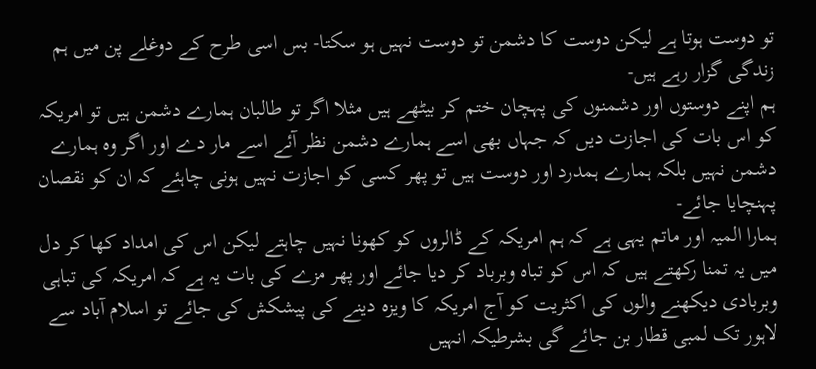تو دوست ہوتا ہے لیکن دوست کا دشمن تو دوست نہیں ہو سکتا- بس اسی طرح کے دوغلے پن میں ہم زندگی گزار رہے ہیں-
ہم اپنے دوستوں اور دشمنوں کی پہچان ختم کر بیٹھے ہیں مثلا اگر تو طالبان ہمارے دشمن ہیں تو امریکہ کو اس بات کی اجازت دیں کہ جہاں بھی اسے ہمارے دشمن نظر آئے اسے مار دے اور اگر وہ ہمارے دشمن نہیں بلکہ ہمارے ہمدرد اور دوست ہیں تو پھر کسی کو اجازت نہیں ہونی چاہئے کہ ان کو نقصان پہنچایا جائے-
ہمارا المیہ اور ماتم یہی ہے کہ ہم امریکہ کے ڈالروں کو کھونا نہیں چاہتے لیکن اس کی امداد کھا کر دل میں یہ تمنا رکھتے ہیں کہ اس کو تباہ وبرباد کر دیا جائے اور پھر مزے کی بات یہ ہے کہ امریکہ کی تباہی وبربادی دیکھنے والوں کی اکثریت کو آج امریکہ کا ویزہ دینے کی پیشکش کی جائے تو اسلام آباد سے لاہور تک لمبی قطار بن جائے گی بشرطیکہ انہیں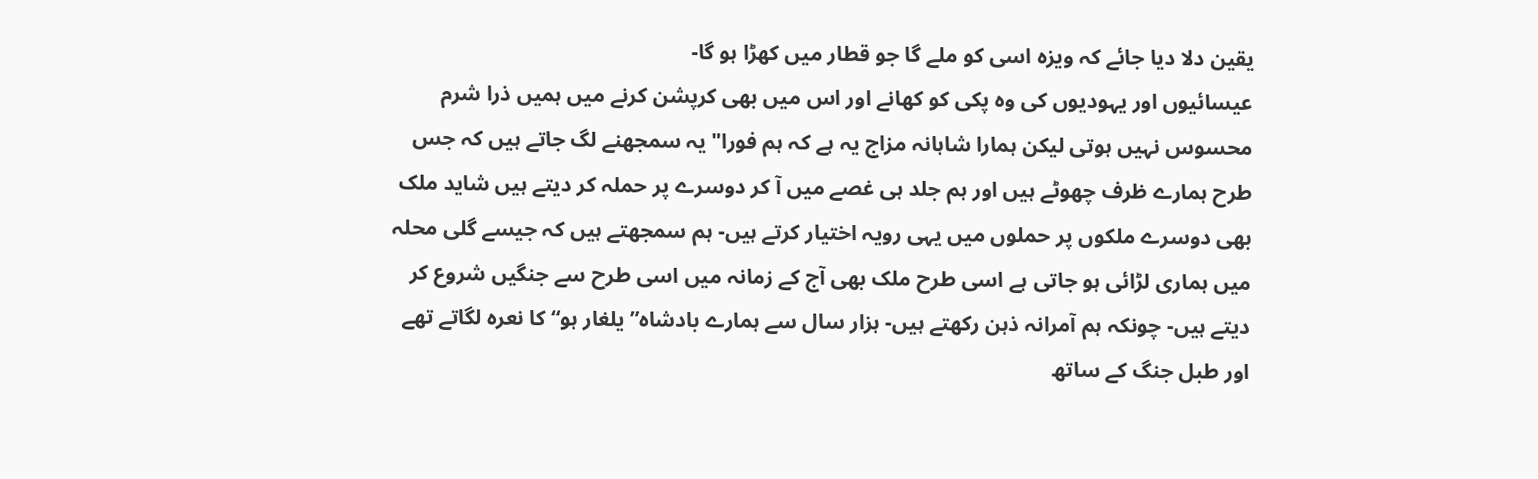یقین دلا دیا جائے کہ ویزہ اسی کو ملے گا جو قطار میں کھڑا ہو گا-
عیسائیوں اور یہودیوں کی وہ پکی کو کھانے اور اس میں بھی کرپشن کرنے میں ہمیں ذرا شرم محسوس نہیں ہوتی لیکن ہمارا شاہانہ مزاج یہ ہے کہ ہم فورا" یہ سمجھنے لگ جاتے ہیں کہ جس طرح ہمارے ظرف چھوٹے ہیں اور ہم جلد ہی غصے میں آ کر دوسرے پر حملہ کر دیتے ہیں شاید ملک بھی دوسرے ملکوں پر حملوں میں یہی رویہ اختیار کرتے ہیں- ہم سمجھتے ہیں کہ جیسے گلی محلہ میں ہماری لڑائی ہو جاتی ہے اسی طرح ملک بھی آج کے زمانہ میں اسی طرح سے جنگیں شروع کر دیتے ہیں- چونکہ ہم آمرانہ ذہن رکھتے ہیں- ہزار سال سے ہمارے بادشاہ”یلغار ہو“ کا نعرہ لگاتے تھے اور طبل جنگ کے ساتھ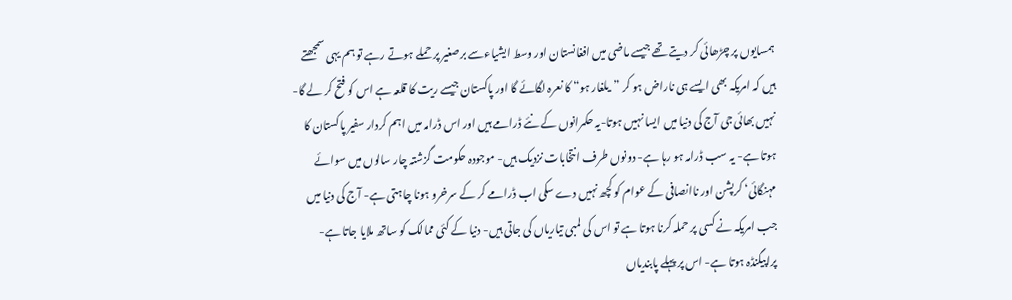ہمسایوں پر چڑھائی کر دیتے تھے جیسے ماضی میں افغانستان اور وسط ایشیاءسے برصغیر پر حملے ہوتے رہے تو ہم یہی سمجھتے ہیں کہ امریکہ بھی ایسے ہی ناراض ہو کر ”یلغار ہو“ کا نعرہ لگائے گا اور پاکستان جیسے ریت کا قلعہ ہے اس کو فتح کر لے گا- نہیں بھائی جی آج کی دنیا میں ایسا نہیں ہوتا-یہ حکمرانوں کے نئے ڈرامے ہیں اور اس ڈرامہ میں اہم کردار سفیر پاکستان کا ہوتا ہے- یہ سب ڈرامہ ہو رہا ہے- دونوں طرف انتخابات نزدیک ہیں- موجودہ حکومت گزشتہ چار سالوں میں سوائے مہنگائی‘ کرپشن اور ناانصافی کے عوام کو کچھ نہیں دے سکی اب ڈرامے کر کے سرخرو ہونا چاہتی ہے- آج کی دنیا میں جب امریکہ نے کسی پر حملہ کرنا ہوتا ہے تو اس کی لمبی تیاریاں کی جاتی ہیں- دنیا کے کئی ممالک کو ساتھ ملایا جاتا ہے- پراپیگنڈہ ہوتا ہے- اس پر پہلے پابندیاں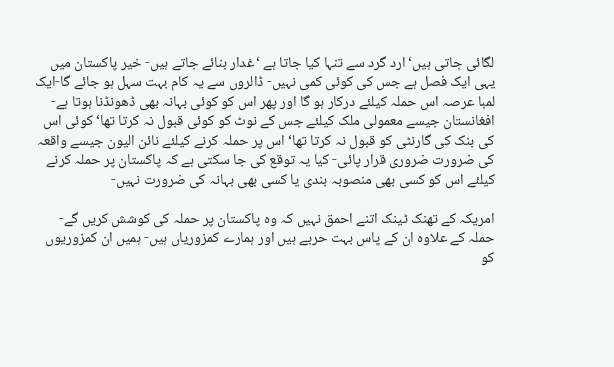لگائی جاتی ہیں‘ ارد گرد سے تنہا کیا جاتا ہے ‘غدار بنائے جاتے ہیں- خیر پاکستان میں یہی ایک فصل ہے جس کی کوئی کمی نہیں- ڈالروں سے یہ کام بہت سہل ہو جائے گا-ایک لمبا عرصہ اس حملہ کیلئے درکار ہو گا اور پھر اس کو کوئی بہانہ بھی ڈھونڈنا ہوتا ہے- افغانستان جیسے معمولی ملک کیلئے جس کے نوٹ کو کوئی قبول نہ کرتا تھا‘ کوئی اس کی بنک کی گارنٹی کو قبول نہ کرتا تھا‘ اس پر حملہ کرنے کیلئے نائن الیون جیسے واقعہ کی ضرورت ضروری قرار پائی- کیا یہ توقع کی جا سکتی ہے کہ پاکستان پر حملہ کرنے کیلئے اس کو کسی بھی منصوبہ بندی یا کسی بھی بہانہ کی ضرورت نہیں-

امریکہ کے تھنک ٹینک اتنے احمق نہیں کہ وہ پاکستان پر حملہ کی کوشش کریں گے- حملہ کے علاوہ ان کے پاس بہت حربے ہیں اور ہمارے کمزوریاں ہیں- ہمیں ان کمزوریوں کو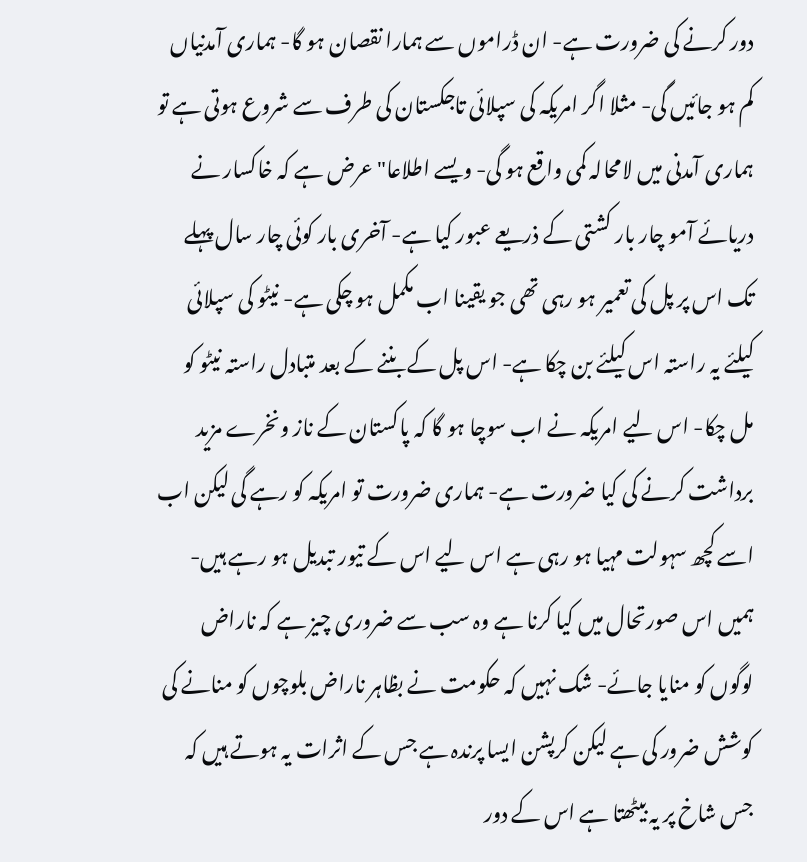دور کرنے کی ضرورت ہے- ان ڈراموں سے ہمارا نقصان ہو گا- ہماری آمدنیاں کم ہو جائیں گی- مثلا اگر امریکہ کی سپلائی تاجکستان کی طرف سے شروع ہوتی ہے تو ہماری آمدنی میں لامحالہ کمی واقع ہو گی- ویسے اطلاعا" عرض ہے کہ خاکسار نے دریائے آمو چار بار کشتی کے ذریعے عبور کیا ہے- آخری بار کوئی چار سال پہلے تک اس پر پل کی تعمیر ہو رہی تھی جو یقینا اب مکمل ہو چکی ہے- نیٹو کی سپلائی کیلئے یہ راستہ اس کیلئے بن چکا ہے- اس پل کے بننے کے بعد متبادل راستہ نیٹو کو مل چکا- اس لیے امریکہ نے اب سوچا ہو گا کہ پاکستان کے ناز ونخرے مزید برداشت کرنے کی کیا ضرورت ہے- ہماری ضرورت تو امریکہ کو رہے گی لیکن اب اسے کچھ سہولت مہیا ہو رہی ہے اس لیے اس کے تیور تبدیل ہو رہے ہیں- ہمیں اس صورتحال میں کیا کرنا ہے وہ سب سے ضروری چیز ہے کہ ناراض لوگوں کو منایا جائے- شک نہیں کہ حکومت نے بظاہر ناراض بلوچوں کو منانے کی کوشش ضرور کی ہے لیکن کرپشن ایسا پرندہ ہے جس کے اثرات یہ ہوتے ہیں کہ جس شاخ پر یہ بیٹھتا ہے اس کے دور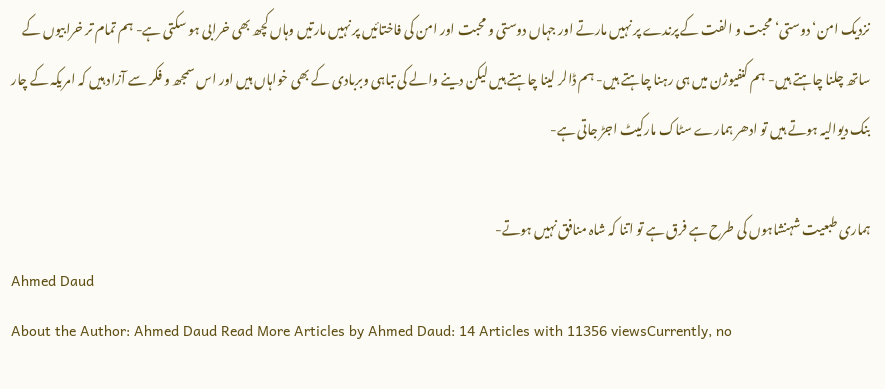نزدیک امن‘ دوستی‘ محبت و الفت کے پرندے پر نہیں مارتے اور جہاں دوستی و محبت اور امن کی فاختائیں پر نہیں مارتیں وہاں کچھ بھی خرابی ہو سکتی ہے- ہم تمام تر خرابیوں کے ساتھ چلنا چاہتے ہیں- ہم کنفیوژن میں ہی رہنا چاہتے ہیں- ہم ڈالر لینا چاہتے ہیں لیکن دینے والے کی تباہی وبربادی کے بھی خواہاں ہیں اور اس سمجھ و فکر سے آزاد ہیں کہ امریکہ کے چار بنک دیوالیہ ہوتے ہیں تو ادھر ہمارے سٹاک مارکیٹ اجڑ جاتی ہے-

ہماری طبعیت شہنشاہوں کی طرح ہے فرق ہے تو اتنا کہ شاہ منافق نہیں ہوتے-
Ahmed Daud
About the Author: Ahmed Daud Read More Articles by Ahmed Daud: 14 Articles with 11356 viewsCurrently, no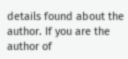details found about the author. If you are the author of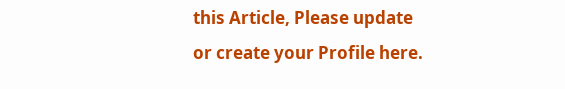this Article, Please update or create your Profile here.